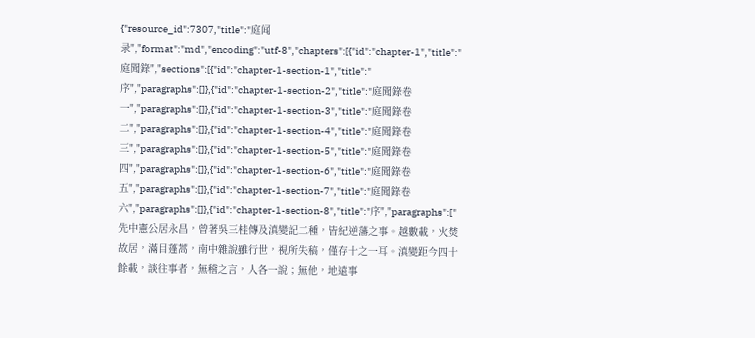{"resource_id":7307,"title":"庭闻录","format":"md","encoding":"utf-8","chapters":[{"id":"chapter-1","title":"庭聞錄","sections":[{"id":"chapter-1-section-1","title":"序","paragraphs":[]},{"id":"chapter-1-section-2","title":"庭聞錄卷一","paragraphs":[]},{"id":"chapter-1-section-3","title":"庭聞錄卷二","paragraphs":[]},{"id":"chapter-1-section-4","title":"庭聞錄卷三","paragraphs":[]},{"id":"chapter-1-section-5","title":"庭聞錄卷四","paragraphs":[]},{"id":"chapter-1-section-6","title":"庭聞錄卷五","paragraphs":[]},{"id":"chapter-1-section-7","title":"庭聞錄卷六","paragraphs":[]},{"id":"chapter-1-section-8","title":"序","paragraphs":["先中憲公居永昌，曾著吳三桂傳及滇變記二種，皆紀逆藩之事。越數載，火焚故居，滿目蓬蒿，南中雜說雖行世，視所失稿，僅存十之一耳。滇變距今四十餘載，談往事者，無稽之言，人各一說；無他，地遠事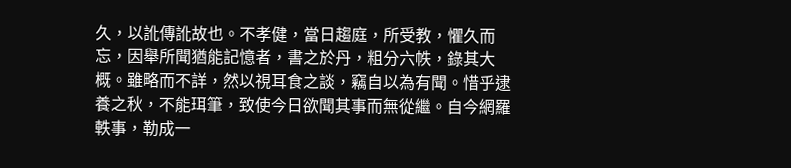久，以訛傳訛故也。不孝健，當日趨庭，所受教，懼久而忘，因舉所聞猶能記憶者，書之於丹，粗分六帙，錄其大概。雖略而不詳，然以視耳食之談，竊自以為有聞。惜乎逮養之秋，不能珥筆，致使今日欲聞其事而無從繼。自今網羅軼事，勒成一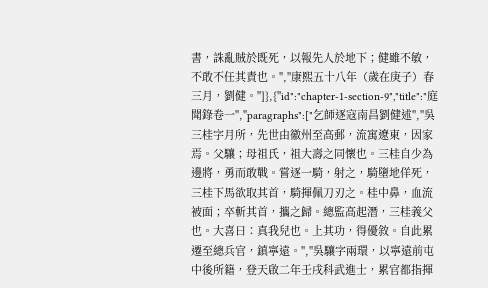書，誅亂賊於既死，以報先人於地下；健雖不敏，不敢不任其責也。","康熙五十八年（歲在庚子）春三月，劉健。"]},{"id":"chapter-1-section-9","title":"庭聞錄卷一","paragraphs":["乞師逐寇南昌劉健述","吳三桂字月所，先世由徽州至高郵，流寓遼東，因家焉。父驤；母祖氏，祖大壽之同懷也。三桂自少為邊將，勇而敢戰。嘗逐一騎，射之，騎墮地佯死，三桂下馬欲取其首，騎揮佩刀刃之。桂中鼻，血流被面；卒斬其首，攜之歸。總監高起潛，三桂義父也。大喜曰：真我兒也。上其功，得優敘。自此累遷至總兵官，鎮寧遠。","吳驤字兩環，以寧遠前屯中後所籍，登天啟二年壬戌科武進士，累官都指揮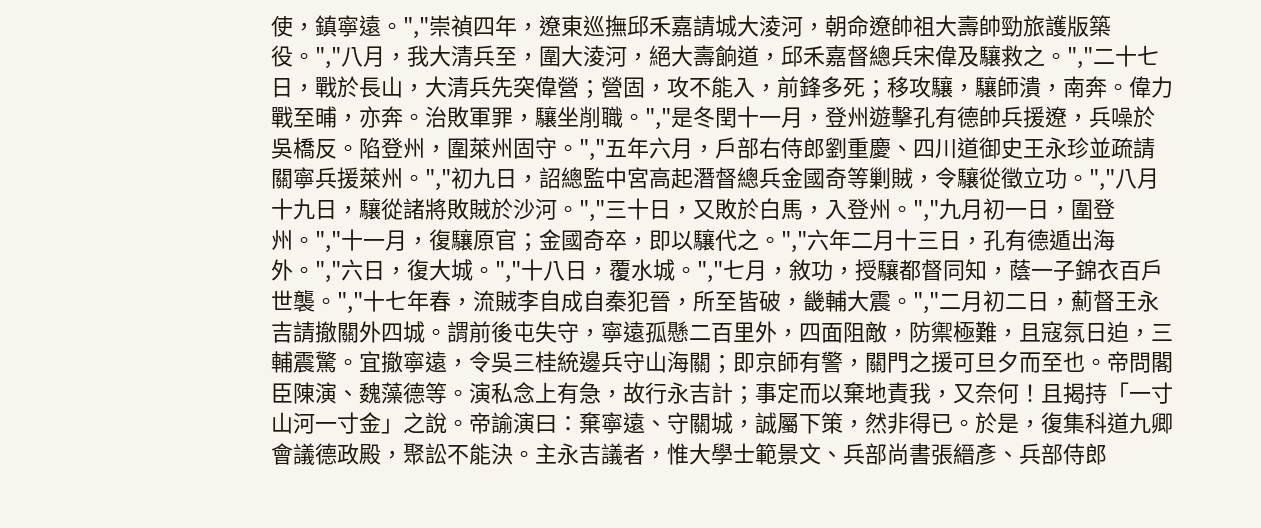使，鎮寧遠。","崇禎四年，遼東巡撫邱禾嘉請城大淩河，朝命遼帥祖大壽帥勁旅護版築役。","八月，我大清兵至，圍大淩河，絕大壽餉道，邱禾嘉督總兵宋偉及驤救之。","二十七日，戰於長山，大清兵先突偉營；營固，攻不能入，前鋒多死；移攻驤，驤師潰，南奔。偉力戰至晡，亦奔。治敗軍罪，驤坐削職。","是冬閏十一月，登州遊擊孔有德帥兵援遼，兵噪於吳橋反。陷登州，圍萊州固守。","五年六月，戶部右侍郎劉重慶、四川道御史王永珍並疏請關寧兵援萊州。","初九日，詔總監中宮高起潛督總兵金國奇等剿賊，令驤從徵立功。","八月十九日，驤從諸將敗賊於沙河。","三十日，又敗於白馬，入登州。","九月初一日，圍登州。","十一月，復驤原官；金國奇卒，即以驤代之。","六年二月十三日，孔有德遁出海外。","六日，復大城。","十八日，覆水城。","七月，敘功，授驤都督同知，蔭一子錦衣百戶世襲。","十七年春，流賊李自成自秦犯晉，所至皆破，畿輔大震。","二月初二日，薊督王永吉請撤關外四城。謂前後屯失守，寧遠孤懸二百里外，四面阻敵，防禦極難，且寇氛日迫，三輔震驚。宜撤寧遠，令吳三桂統邊兵守山海關；即京師有警，關門之援可旦夕而至也。帝問閣臣陳演、魏藻德等。演私念上有急，故行永吉計；事定而以棄地責我，又奈何！且揭持「一寸山河一寸金」之說。帝諭演曰：棄寧遠、守關城，誠屬下策，然非得已。於是，復集科道九卿會議德政殿，聚訟不能決。主永吉議者，惟大學士範景文、兵部尚書張縉彥、兵部侍郎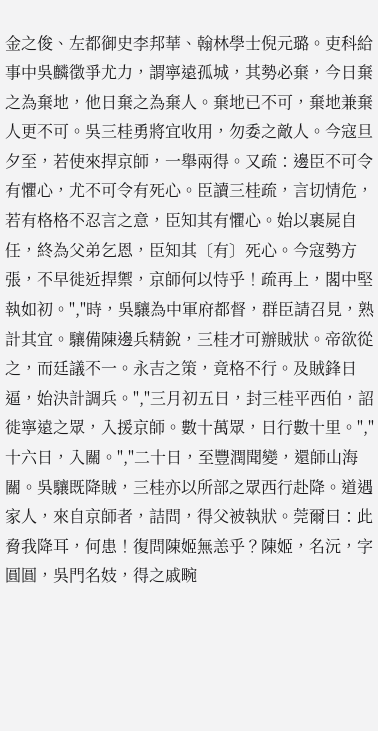金之俊、左都御史李邦華、翰林學士倪元璐。吏科給事中吳麟徵爭尤力，謂寧遠孤城，其勢必棄，今日棄之為棄地，他日棄之為棄人。棄地已不可，棄地兼棄人更不可。吳三桂勇將宜收用，勿委之敵人。今寇旦夕至，若使來捍京師，一舉兩得。又疏：邊臣不可令有懼心，尤不可令有死心。臣讀三桂疏，言切情危，若有格格不忍言之意，臣知其有懼心。始以裹屍自任，終為父弟乞恩，臣知其〔有〕死心。今寇勢方張，不早徙近捍禦，京師何以恃乎！疏再上，閣中堅執如初。","時，吳驤為中軍府都督，群臣請召見，熟計其宜。驤備陳邊兵精銳，三桂才可辦賊狀。帝欲從之，而廷議不一。永吉之策，竟格不行。及賊鋒日逼，始決計調兵。","三月初五日，封三桂平西伯，詔徙寧遠之眾，入援京師。數十萬眾，日行數十里。","十六日，入關。","二十日，至豐潤聞變，還師山海關。吳驤既降賊，三桂亦以所部之眾西行赴降。道遇家人，來自京師者，詰問，得父被執狀。莞爾曰：此脅我降耳，何患！復問陳姬無恙乎？陳姬，名沅，字圓圓，吳門名妓，得之戚畹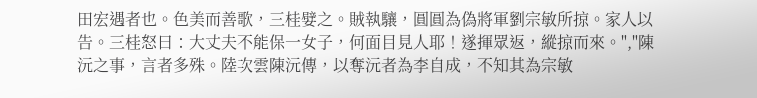田宏遇者也。色美而善歌，三桂嬖之。賊執驤，圓圓為偽將軍劉宗敏所掠。家人以告。三桂怒曰：大丈夫不能保一女子，何面目見人耶！遂揮眾返，縱掠而來。","陳沅之事，言者多殊。陸次雲陳沅傳，以奪沅者為李自成，不知其為宗敏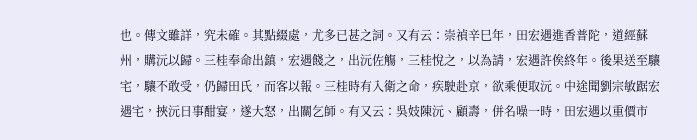也。傳文雖詳，究未確。其點綴處，尤多已甚之詞。又有云：崇禎辛巳年，田宏遇進香普陀，道經蘇州，購沅以歸。三桂奉命出鎮，宏遇餞之，出沅佐觴，三桂悅之，以為請，宏遇許俟終年。後果送至驤宅，驤不敢受，仍歸田氏，而客以報。三桂時有入衛之命，疾駛赴京，欲乘便取沅。中途聞劉宗敏踞宏遇宅，挾沅日事酣宴，遂大怒，出關乞師。有又云：吳妓陳沅、顧壽，併名噪一時，田宏遇以重價市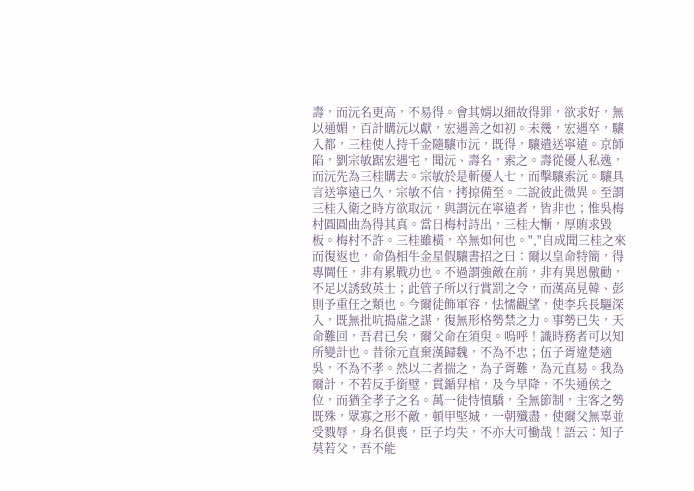壽，而沅名更高，不易得。會其婿以細故得罪，欲求好，無以通媚，百計購沅以獻，宏遇善之如初。未幾，宏遇卒，驤入都，三桂使人持千金隨驤市沅，既得，驤遣送寧遠。京師陷，劉宗敏踞宏遇宅，聞沅、壽名，索之。壽從優人私逸，而沅先為三桂購去。宗敏於是斬優人七，而擊驤索沅。驤具言送寧遠已久，宗敏不信，拷掠備至。二說彼此微異。至謂三桂入衛之時方欲取沅，與謂沅在寧遠者，皆非也；惟吳梅村圓圓曲為得其真。當日梅村詩出，三桂大慚，厚賄求毀板。梅村不許。三桂雖橫，卒無如何也。","自成聞三桂之來而復返也，命偽相牛金星假驤書招之曰：爾以皇命特簡，得專閫任，非有累戰功也。不過謂強敵在前，非有異恩儌勸，不足以誘致英士；此管子所以行賞罰之令，而漢高見韓、彭則予重任之類也。今爾徒飾軍容，怯懦觀望，使李兵長驅深入，既無批吭搗虛之謀，復無形格勢禁之力。事勢已失，天命難回，吾君已矣，爾父命在須臾。嗚呼！識時務者可以知所變計也。昔徐元直棄漢歸魏，不為不忠；伍子胥違楚適吳，不為不孝。然以二者揣之，為子胥難，為元直易。我為爾計，不若反手銜璧，貫鍎舁棺，及今早降，不失通侯之位，而猶全孝子之名。萬一徒恃憤驕，全無節制，主客之勢既殊，眾寡之形不敵，頓甲堅城，一朝殲盡，使爾父無辜並受戮辱，身名俱喪，臣子均失，不亦大可慟哉！語云：知子莫若父，吾不能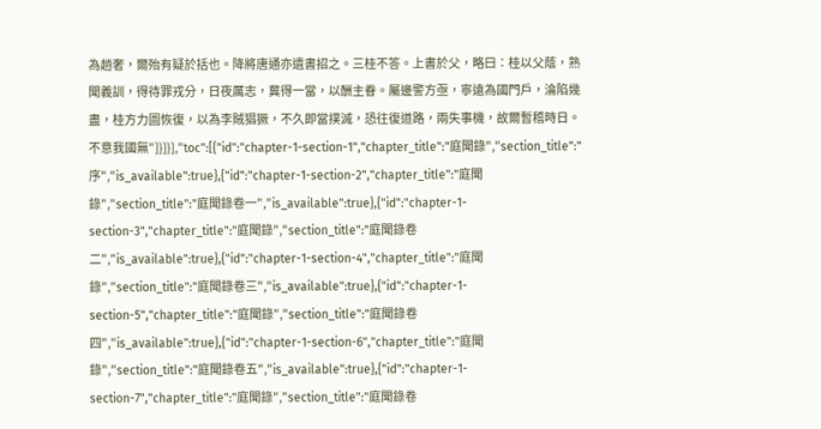為趙奢，爾殆有疑於括也。降將唐通亦遺書招之。三桂不答。上書於父，略曰：桂以父蔭，熟聞義訓，得待罪戎分，日夜厲志，冀得一當，以酬主眷。屬邊警方亟，寧遠為國門戶，淪陷幾盡，桂方力圖恢復，以為李賊猖獗，不久即當撲滅，恐往復道路，兩失事機，故爾暫稽時日。不意我國無"]}]}],"toc":[{"id":"chapter-1-section-1","chapter_title":"庭聞錄","section_title":"序","is_available":true},{"id":"chapter-1-section-2","chapter_title":"庭聞錄","section_title":"庭聞錄卷一","is_available":true},{"id":"chapter-1-section-3","chapter_title":"庭聞錄","section_title":"庭聞錄卷二","is_available":true},{"id":"chapter-1-section-4","chapter_title":"庭聞錄","section_title":"庭聞錄卷三","is_available":true},{"id":"chapter-1-section-5","chapter_title":"庭聞錄","section_title":"庭聞錄卷四","is_available":true},{"id":"chapter-1-section-6","chapter_title":"庭聞錄","section_title":"庭聞錄卷五","is_available":true},{"id":"chapter-1-section-7","chapter_title":"庭聞錄","section_title":"庭聞錄卷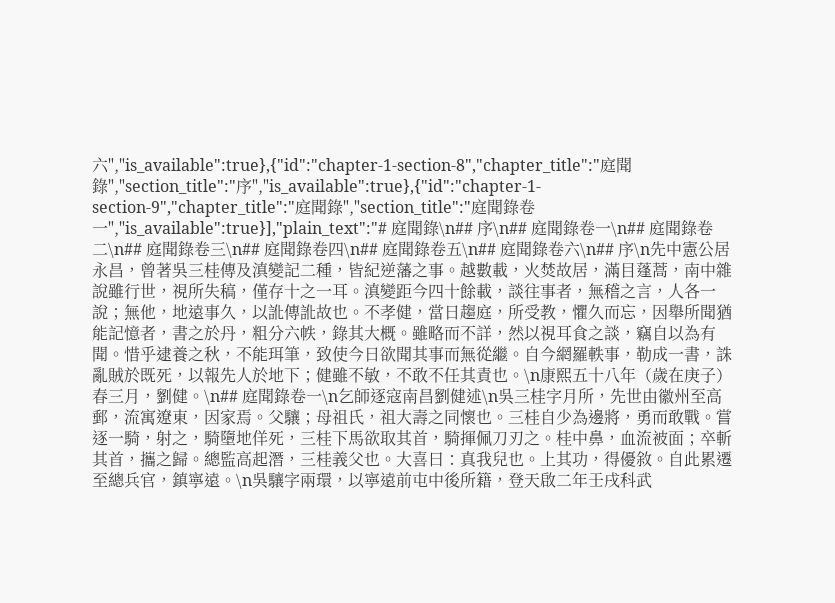六","is_available":true},{"id":"chapter-1-section-8","chapter_title":"庭聞錄","section_title":"序","is_available":true},{"id":"chapter-1-section-9","chapter_title":"庭聞錄","section_title":"庭聞錄卷一","is_available":true}],"plain_text":"# 庭聞錄\n## 序\n## 庭聞錄卷一\n## 庭聞錄卷二\n## 庭聞錄卷三\n## 庭聞錄卷四\n## 庭聞錄卷五\n## 庭聞錄卷六\n## 序\n先中憲公居永昌，曾著吳三桂傳及滇變記二種，皆紀逆藩之事。越數載，火焚故居，滿目蓬蒿，南中雜說雖行世，視所失稿，僅存十之一耳。滇變距今四十餘載，談往事者，無稽之言，人各一說；無他，地遠事久，以訛傳訛故也。不孝健，當日趨庭，所受教，懼久而忘，因舉所聞猶能記憶者，書之於丹，粗分六帙，錄其大概。雖略而不詳，然以視耳食之談，竊自以為有聞。惜乎逮養之秋，不能珥筆，致使今日欲聞其事而無從繼。自今網羅軼事，勒成一書，誅亂賊於既死，以報先人於地下；健雖不敏，不敢不任其責也。\n康熙五十八年（歲在庚子）春三月，劉健。\n## 庭聞錄卷一\n乞師逐寇南昌劉健述\n吳三桂字月所，先世由徽州至高郵，流寓遼東，因家焉。父驤；母祖氏，祖大壽之同懷也。三桂自少為邊將，勇而敢戰。嘗逐一騎，射之，騎墮地佯死，三桂下馬欲取其首，騎揮佩刀刃之。桂中鼻，血流被面；卒斬其首，攜之歸。總監高起潛，三桂義父也。大喜曰：真我兒也。上其功，得優敘。自此累遷至總兵官，鎮寧遠。\n吳驤字兩環，以寧遠前屯中後所籍，登天啟二年壬戌科武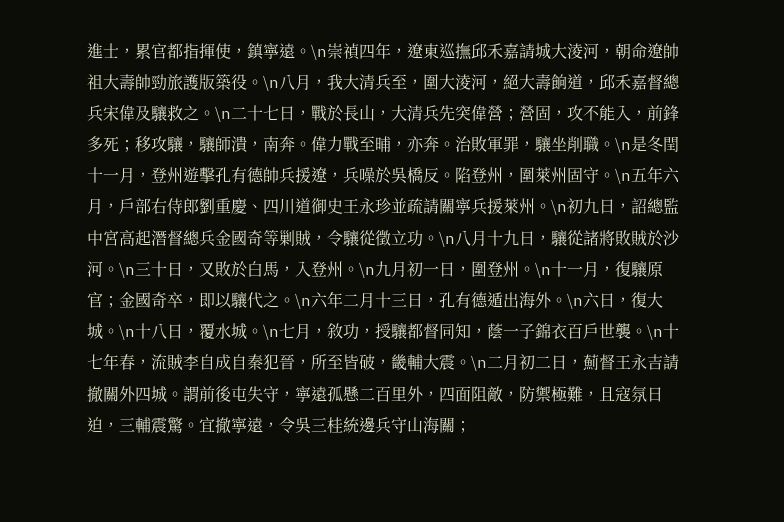進士，累官都指揮使，鎮寧遠。\n崇禎四年，遼東巡撫邱禾嘉請城大淩河，朝命遼帥祖大壽帥勁旅護版築役。\n八月，我大清兵至，圍大淩河，絕大壽餉道，邱禾嘉督總兵宋偉及驤救之。\n二十七日，戰於長山，大清兵先突偉營；營固，攻不能入，前鋒多死；移攻驤，驤師潰，南奔。偉力戰至晡，亦奔。治敗軍罪，驤坐削職。\n是冬閏十一月，登州遊擊孔有德帥兵援遼，兵噪於吳橋反。陷登州，圍萊州固守。\n五年六月，戶部右侍郎劉重慶、四川道御史王永珍並疏請關寧兵援萊州。\n初九日，詔總監中宮高起潛督總兵金國奇等剿賊，令驤從徵立功。\n八月十九日，驤從諸將敗賊於沙河。\n三十日，又敗於白馬，入登州。\n九月初一日，圍登州。\n十一月，復驤原官；金國奇卒，即以驤代之。\n六年二月十三日，孔有德遁出海外。\n六日，復大城。\n十八日，覆水城。\n七月，敘功，授驤都督同知，蔭一子錦衣百戶世襲。\n十七年春，流賊李自成自秦犯晉，所至皆破，畿輔大震。\n二月初二日，薊督王永吉請撤關外四城。謂前後屯失守，寧遠孤懸二百里外，四面阻敵，防禦極難，且寇氛日迫，三輔震驚。宜撤寧遠，令吳三桂統邊兵守山海關；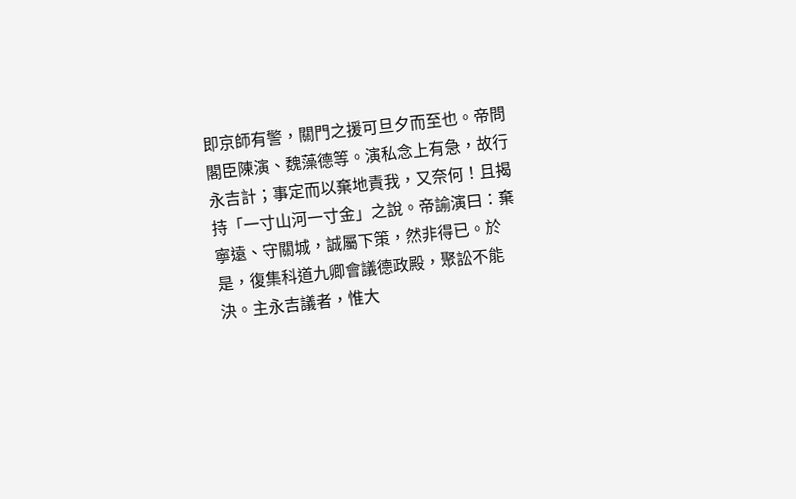即京師有警，關門之援可旦夕而至也。帝問閣臣陳演、魏藻德等。演私念上有急，故行永吉計；事定而以棄地責我，又奈何！且揭持「一寸山河一寸金」之說。帝諭演曰：棄寧遠、守關城，誠屬下策，然非得已。於是，復集科道九卿會議德政殿，聚訟不能決。主永吉議者，惟大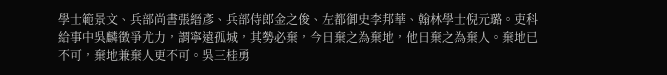學士範景文、兵部尚書張縉彥、兵部侍郎金之俊、左都御史李邦華、翰林學士倪元璐。吏科給事中吳麟徵爭尤力，謂寧遠孤城，其勢必棄，今日棄之為棄地，他日棄之為棄人。棄地已不可，棄地兼棄人更不可。吳三桂勇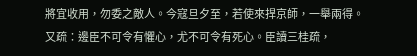將宜收用，勿委之敵人。今寇旦夕至，若使來捍京師，一舉兩得。又疏：邊臣不可令有懼心，尤不可令有死心。臣讀三桂疏，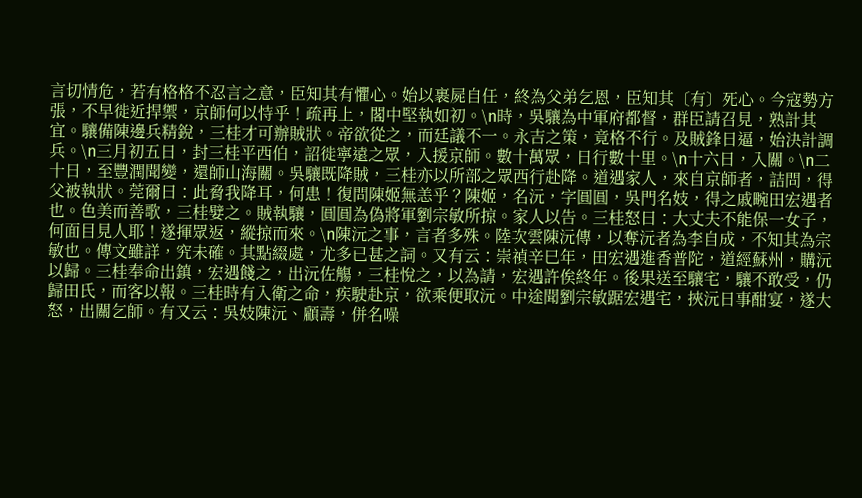言切情危，若有格格不忍言之意，臣知其有懼心。始以裹屍自任，終為父弟乞恩，臣知其〔有〕死心。今寇勢方張，不早徙近捍禦，京師何以恃乎！疏再上，閣中堅執如初。\n時，吳驤為中軍府都督，群臣請召見，熟計其宜。驤備陳邊兵精銳，三桂才可辦賊狀。帝欲從之，而廷議不一。永吉之策，竟格不行。及賊鋒日逼，始決計調兵。\n三月初五日，封三桂平西伯，詔徙寧遠之眾，入援京師。數十萬眾，日行數十里。\n十六日，入關。\n二十日，至豐潤聞變，還師山海關。吳驤既降賊，三桂亦以所部之眾西行赴降。道遇家人，來自京師者，詰問，得父被執狀。莞爾曰：此脅我降耳，何患！復問陳姬無恙乎？陳姬，名沅，字圓圓，吳門名妓，得之戚畹田宏遇者也。色美而善歌，三桂嬖之。賊執驤，圓圓為偽將軍劉宗敏所掠。家人以告。三桂怒曰：大丈夫不能保一女子，何面目見人耶！遂揮眾返，縱掠而來。\n陳沅之事，言者多殊。陸次雲陳沅傳，以奪沅者為李自成，不知其為宗敏也。傳文雖詳，究未確。其點綴處，尤多已甚之詞。又有云：崇禎辛巳年，田宏遇進香普陀，道經蘇州，購沅以歸。三桂奉命出鎮，宏遇餞之，出沅佐觴，三桂悅之，以為請，宏遇許俟終年。後果送至驤宅，驤不敢受，仍歸田氏，而客以報。三桂時有入衛之命，疾駛赴京，欲乘便取沅。中途聞劉宗敏踞宏遇宅，挾沅日事酣宴，遂大怒，出關乞師。有又云：吳妓陳沅、顧壽，併名噪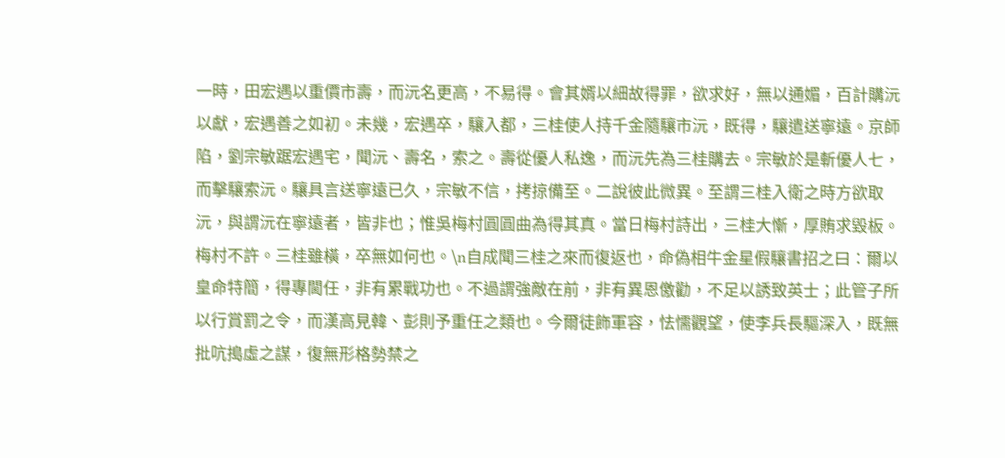一時，田宏遇以重價市壽，而沅名更高，不易得。會其婿以細故得罪，欲求好，無以通媚，百計購沅以獻，宏遇善之如初。未幾，宏遇卒，驤入都，三桂使人持千金隨驤市沅，既得，驤遣送寧遠。京師陷，劉宗敏踞宏遇宅，聞沅、壽名，索之。壽從優人私逸，而沅先為三桂購去。宗敏於是斬優人七，而擊驤索沅。驤具言送寧遠已久，宗敏不信，拷掠備至。二說彼此微異。至謂三桂入衛之時方欲取沅，與謂沅在寧遠者，皆非也；惟吳梅村圓圓曲為得其真。當日梅村詩出，三桂大慚，厚賄求毀板。梅村不許。三桂雖橫，卒無如何也。\n自成聞三桂之來而復返也，命偽相牛金星假驤書招之曰：爾以皇命特簡，得專閫任，非有累戰功也。不過謂強敵在前，非有異恩儌勸，不足以誘致英士；此管子所以行賞罰之令，而漢高見韓、彭則予重任之類也。今爾徒飾軍容，怯懦觀望，使李兵長驅深入，既無批吭搗虛之謀，復無形格勢禁之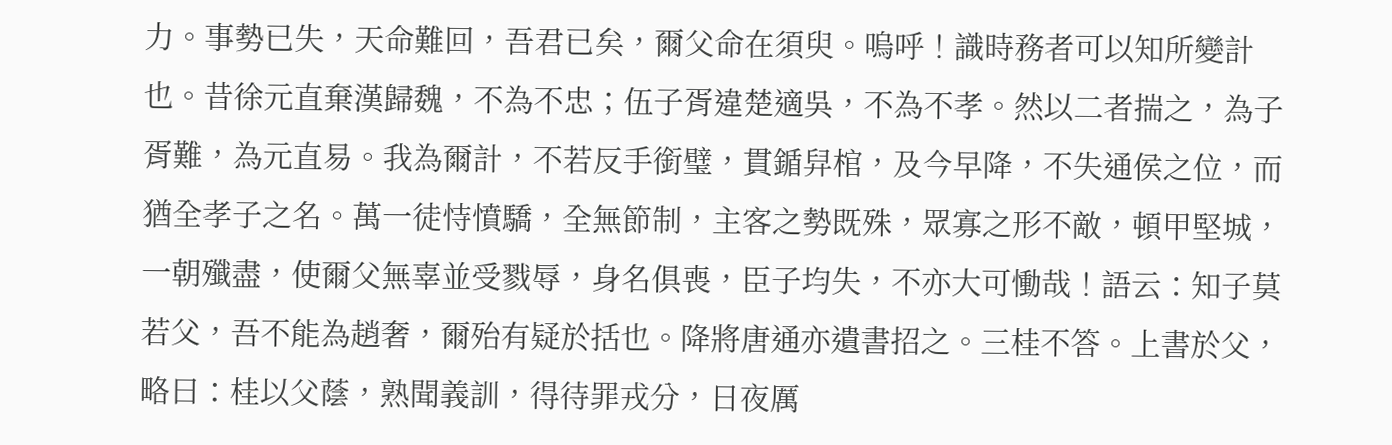力。事勢已失，天命難回，吾君已矣，爾父命在須臾。嗚呼！識時務者可以知所變計也。昔徐元直棄漢歸魏，不為不忠；伍子胥違楚適吳，不為不孝。然以二者揣之，為子胥難，為元直易。我為爾計，不若反手銜璧，貫鍎舁棺，及今早降，不失通侯之位，而猶全孝子之名。萬一徒恃憤驕，全無節制，主客之勢既殊，眾寡之形不敵，頓甲堅城，一朝殲盡，使爾父無辜並受戮辱，身名俱喪，臣子均失，不亦大可慟哉！語云：知子莫若父，吾不能為趙奢，爾殆有疑於括也。降將唐通亦遺書招之。三桂不答。上書於父，略曰：桂以父蔭，熟聞義訓，得待罪戎分，日夜厲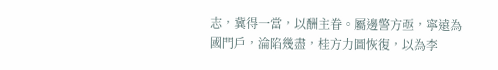志，冀得一當，以酬主眷。屬邊警方亟，寧遠為國門戶，淪陷幾盡，桂方力圖恢復，以為李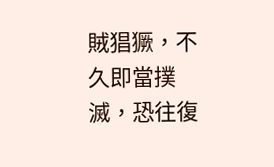賊猖獗，不久即當撲滅，恐往復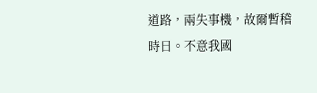道路，兩失事機，故爾暫稽時日。不意我國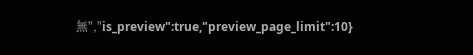無","is_preview":true,"preview_page_limit":10}